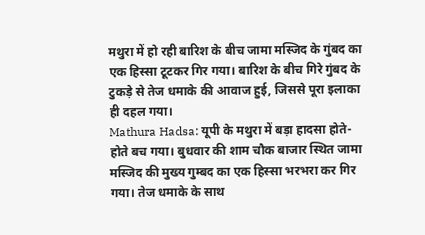मथुरा में हो रही बारिश के बीच जामा मस्जिद के गुंबद का एक हिस्सा टूटकर गिर गया। बारिश के बीच गिरे गुंबद के टुकड़े से तेज धमाके की आवाज हुई, जिससे पूरा इलाका ही दहल गया।
Mathura Hadsa: यूपी के मथुरा में बड़ा हादसा होते-होते बच गया। बुधवार की शाम चौक बाजार स्थित जामा मस्जिद की मुख्य गुम्बद का एक हिस्सा भरभरा कर गिर गया। तेज धमाके के साथ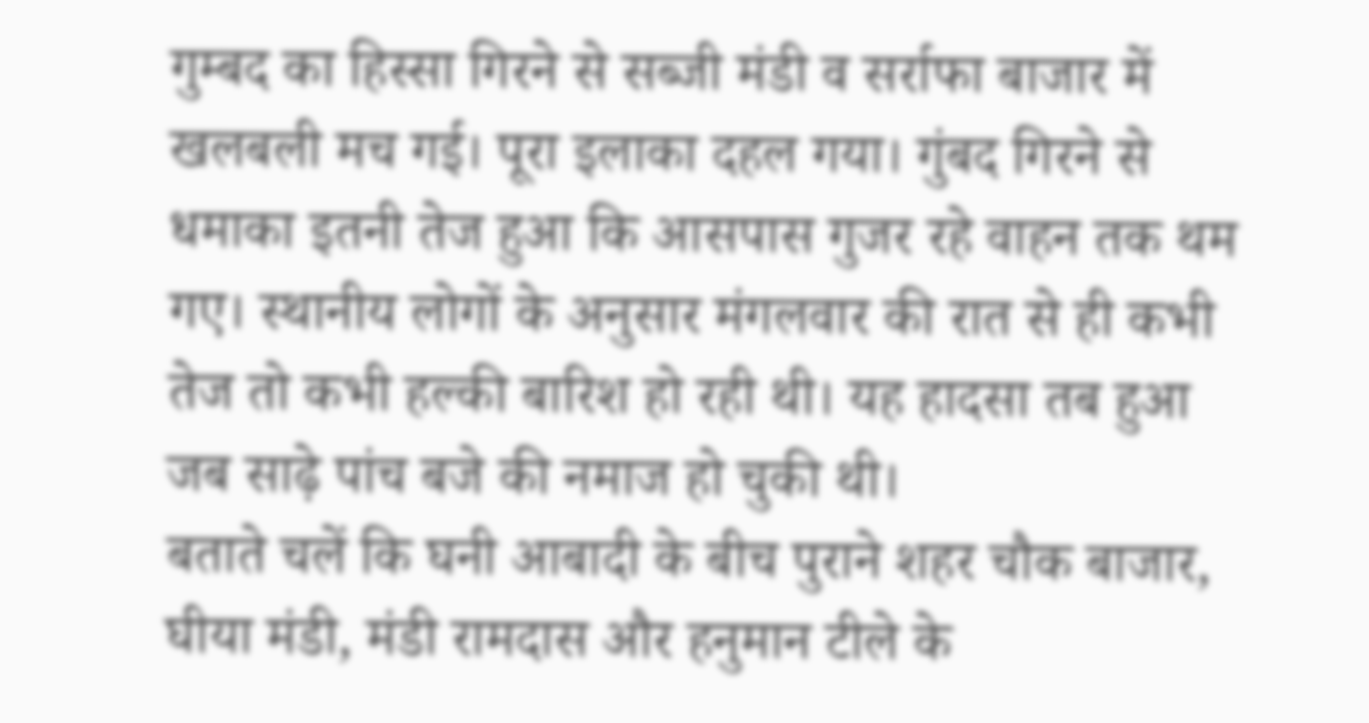गुम्बद का हिस्सा गिरने से सब्जी मंडी व सर्राफा बाजार में खलबली मच गई। पूरा इलाका दहल गया। गुंबद गिरने से धमाका इतनी तेज हुआ कि आसपास गुजर रहे वाहन तक थम गए। स्थानीय लोगों के अनुसार मंगलवार की रात से ही कभी तेज तो कभी हल्की बारिश हो रही थी। यह हादसा तब हुआ जब साढ़े पांच बजे की नमाज हो चुकी थी।
बताते चलें कि घनी आबादी के बीच पुराने शहर चौक बाजार, घीया मंडी, मंडी रामदास और हनुमान टीले के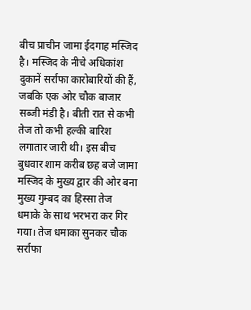बीच प्राचीन जामा ईदगाह मस्जिद है। मस्जिद के नीचे अधिकांश दुकानें सर्राफा कारोबारियों की हैं, जबकि एक ओर चौक बाजार सब्जी मंडी है। बीती रात से कभी तेज तो कभी हल्की बारिश लगातार जारी थी। इस बीच बुधवार शाम करीब छह बजे जामा मस्जिद के मुख्य द्वार की ओर बना मुख्य गुम्बद का हिस्सा तेज धमाके के साथ भरभरा कर गिर गया। तेज धमाका सुनकर चौक सर्राफा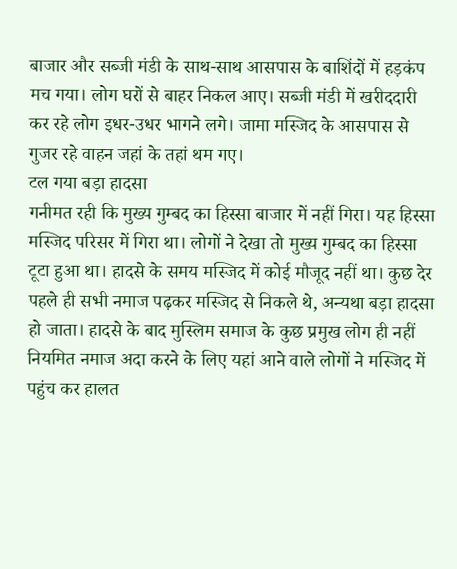बाजार और सब्जी मंडी के साथ-साथ आसपास के बाशिंदों में हड़कंप मच गया। लोग घरों से बाहर निकल आए। सब्जी मंडी में खरीददारी कर रहे लोग इधर-उधर भागने लगे। जामा मस्जिद के आसपास से गुजर रहे वाहन जहां के तहां थम गए।
टल गया बड़ा हादसा
गनीमत रही कि मुख्य गुम्बद का हिस्सा बाजार में नहीं गिरा। यह हिस्सा मस्जिद परिसर में गिरा था। लोगों ने देखा तो मुख्य गुम्बद का हिस्सा टूटा हुआ था। हादसे के समय मस्जिद में कोई मौजूद नहीं था। कुछ देर पहले ही सभी नमाज पढ़कर मस्जिद से निकले थे, अन्यथा बड़ा हादसा हो जाता। हादसे के बाद मुस्लिम समाज के कुछ प्रमुख लोग ही नहीं नियमित नमाज अदा करने के लिए यहां आने वाले लोगों ने मस्जिद में पहुंच कर हालत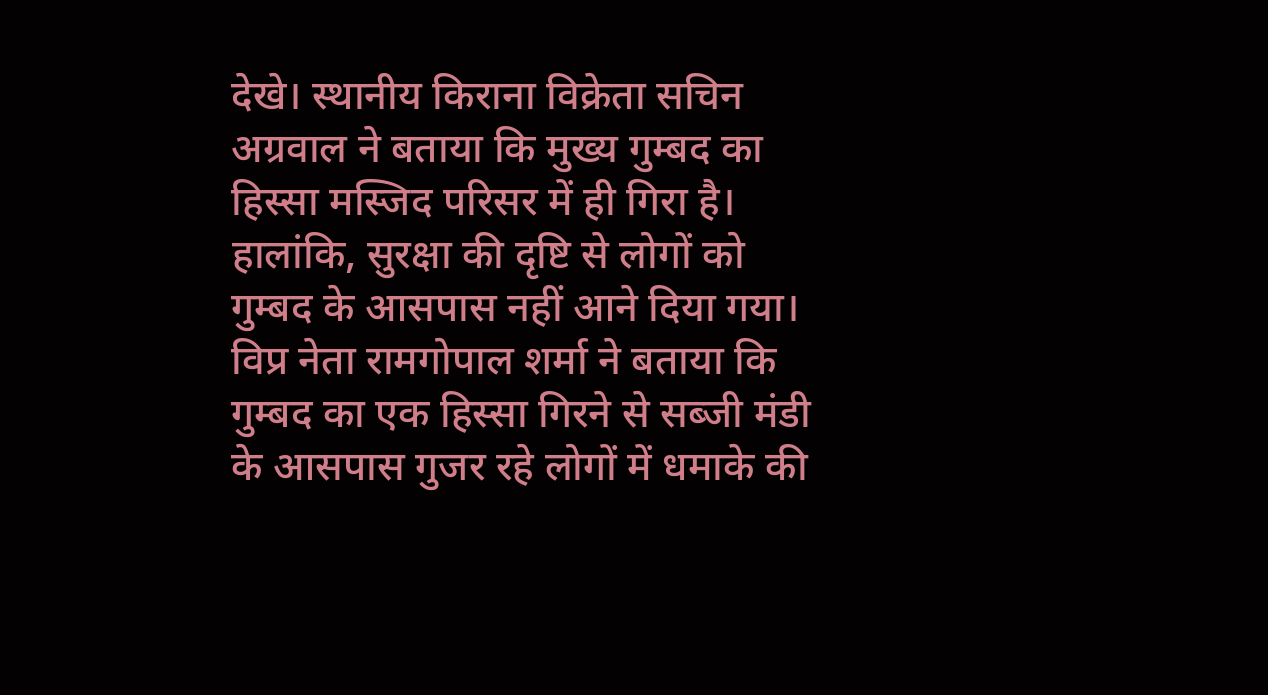देखे। स्थानीय किराना विक्रेता सचिन अग्रवाल ने बताया कि मुख्य गुम्बद का हिस्सा मस्जिद परिसर में ही गिरा है। हालांकि, सुरक्षा की दृष्टि से लोगों को गुम्बद के आसपास नहीं आने दिया गया। विप्र नेता रामगोपाल शर्मा ने बताया कि गुम्बद का एक हिस्सा गिरने से सब्जी मंडी के आसपास गुजर रहे लोगों में धमाके की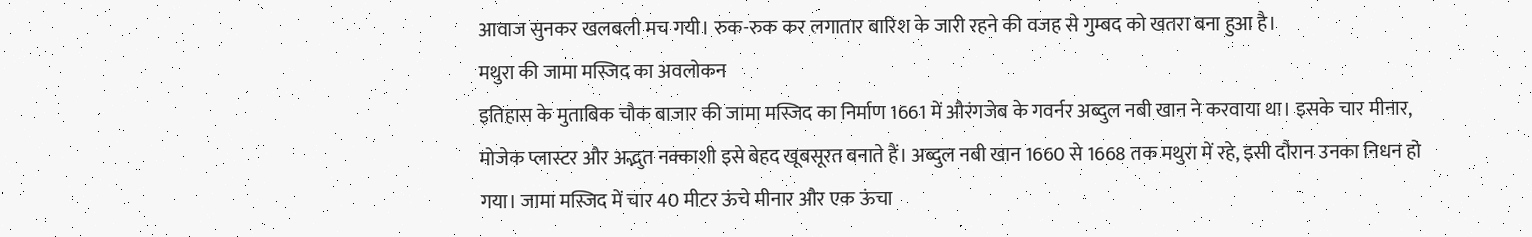आवाज सुनकर खलबली मच गयी। रुक-रुक कर लगातार बारिश के जारी रहने की वजह से गुम्बद को खतरा बना हुआ है।
मथुरा की जामा मस्जिद का अवलोकन
इतिहास के मुताबिक चौक बाजार की जामा मस्जिद का निर्माण 1661 में औरंगजेब के गवर्नर अब्दुल नबी खान ने करवाया था। इसके चार मीनार, मोजेक प्लास्टर और अद्भुत नक्काशी इसे बेहद खूबसूरत बनाते हैं। अब्दुल नबी खान 1660 से 1668 तक मथुरा में रहे, इसी दौरान उनका निधन हो गया। जामा मस्जिद में चार 40 मीटर ऊंचे मीनार और एक ऊंचा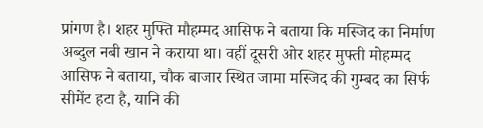प्रांगण है। शहर मुफ्ति मौहम्मद आसिफ ने बताया कि मस्जिद का निर्माण अब्दुल नबी खान ने कराया था। वहीं दूसरी ओर शहर मुफ्ती मोहम्मद आसिफ ने बताया, चौक बाजार स्थित जामा मस्जिद की गुम्बद का सिर्फ सीमेंट हटा है, यानि की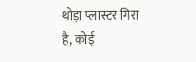थोड़ा प्लास्टर गिरा है, कोई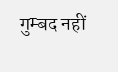गुम्बद नहीं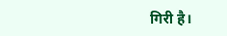गिरी है।